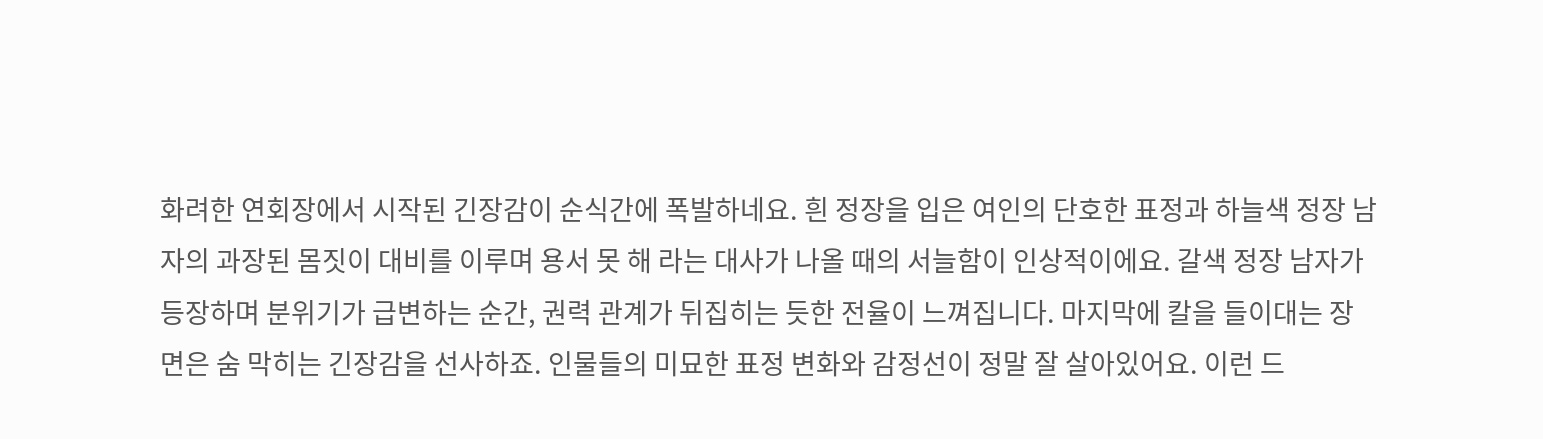화려한 연회장에서 시작된 긴장감이 순식간에 폭발하네요. 흰 정장을 입은 여인의 단호한 표정과 하늘색 정장 남자의 과장된 몸짓이 대비를 이루며 용서 못 해 라는 대사가 나올 때의 서늘함이 인상적이에요. 갈색 정장 남자가 등장하며 분위기가 급변하는 순간, 권력 관계가 뒤집히는 듯한 전율이 느껴집니다. 마지막에 칼을 들이대는 장면은 숨 막히는 긴장감을 선사하죠. 인물들의 미묘한 표정 변화와 감정선이 정말 잘 살아있어요. 이런 드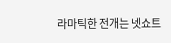라마틱한 전개는 넷쇼트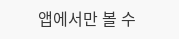앱에서만 볼 수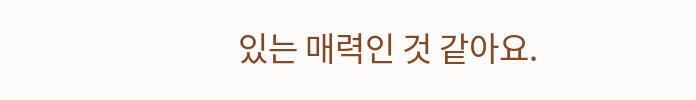있는 매력인 것 같아요.